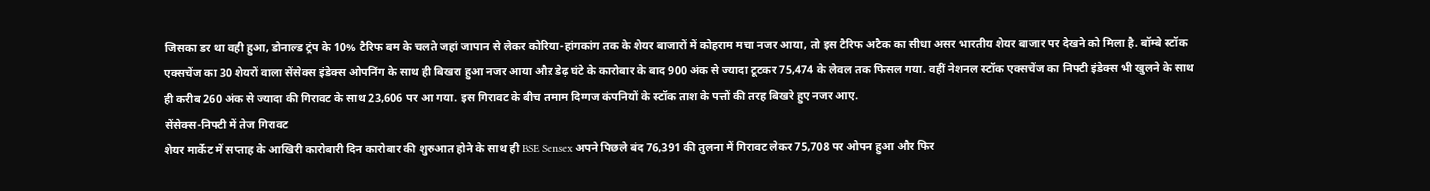जिसका डर था वही हुआ, डोनाल्ड ट्रंप के 10% टैरिफ बम के चलते जहां जापान से लेकर कोरिया-हांगकांग तक के शेयर बाजारों में कोहराम मचा नजर आया, तो इस टैरिफ अटैक का सीधा असर भारतीय शेयर बाजार पर देखने को मिला है. बॉम्बे स्टॉक एक्सचेंज का 30 शेयरों वाला सेंसेक्स इंडेक्स ओपनिंग के साथ ही बिखरा हुआ नजर आया औऱ डेढ़ घंटे के कारोबार के बाद 900 अंक से ज्यादा टूटकर 75,474 के लेवल तक फिसल गया. वहीं नेशनल स्टॉक एक्सचेंज का निफ्टी इंडेक्स भी खुलने के साथ ही करीब 260 अंक से ज्यादा की गिरावट के साथ 23,606 पर आ गया. इस गिरावट के बीच तमाम दिग्गज कंपनियों के स्टॉक ताश के पत्तों की तरह बिखरे हुए नजर आए.
सेंसेक्स-निफ्टी में तेज गिरावट
शेयर मार्केट में सप्ताह के आखिरी कारोबारी दिन कारोबार की शुरुआत होने के साथ ही BSE Sensex अपने पिछले बंद 76,391 की तुलना में गिरावट लेकर 75,708 पर ओपन हुआ और फिर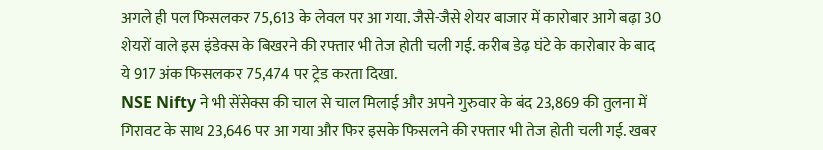अगले ही पल फिसलकर 75,613 के लेवल पर आ गया. जैसे-जैसे शेयर बाजार में कारोबार आगे बढ़ा 30 शेयरों वाले इस इंडेक्स के बिखरने की रफ्तार भी तेज होती चली गई. करीब डेढ़ घंटे के कारोबार के बाद ये 917 अंक फिसलकर 75,474 पर ट्रेड करता दिखा.
NSE Nifty ने भी सेंसेक्स की चाल से चाल मिलाई और अपने गुरुवार के बंद 23,869 की तुलना में गिरावट के साथ 23,646 पर आ गया और फिर इसके फिसलने की रफ्तार भी तेज होती चली गई. खबर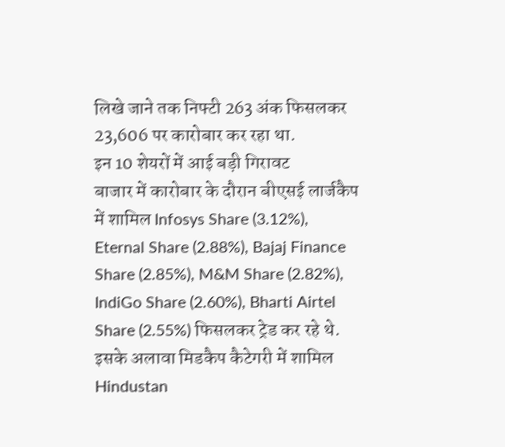लिखे जाने तक निफ्टी 263 अंक फिसलकर 23,606 पर कारोबार कर रहा था.
इन 10 शेयरों में आई बड़ी गिरावट
बाजार में कारोबार के दौरान बीएसई लार्जकैप में शामिल Infosys Share (3.12%), Eternal Share (2.88%), Bajaj Finance Share (2.85%), M&M Share (2.82%), IndiGo Share (2.60%), Bharti Airtel Share (2.55%) फिसलकर ट्रेड कर रहे थे. इसके अलावा मिडकैप कैटेगरी में शामिल Hindustan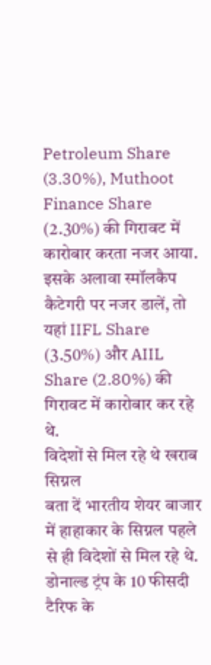Petroleum Share (3.30%), Muthoot Finance Share (2.30%) की गिरावट में कारोबार करता नजर आया. इसके अलावा स्मॉलकैप कैटेगरी पर नजर डालें, तो यहां IIFL Share (3.50%) और AIIL Share (2.80%) की गिरावट में कारोबार कर रहे थे.
विदेशों से मिल रहे थे खराब सिग्नल
बता दें भारतीय शेयर बाजार में हाहाकार के सिग्नल पहले से ही विदेशों से मिल रहे थे. डोनाल्ड ट्रंप के 10 फीसदी टैरिफ के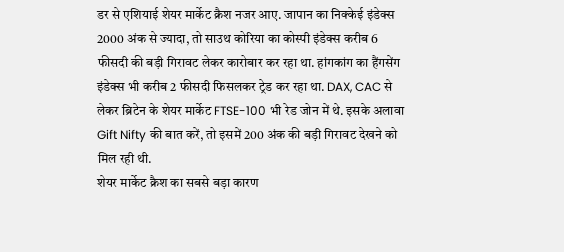डर से एशियाई शेयर मार्केट क्रैश नजर आए. जापान का निक्केई इंडेक्स 2000 अंक से ज्यादा, तो साउथ कोरिया का कोस्पी इंडेक्स करीब 6 फीसदी की बड़ी गिरावट लेकर कारोबार कर रहा था. हांगकांग का हैंगसेंग इंडेक्स भी करीब 2 फीसदी फिसलकर ट्रेड कर रहा था. DAX, CAC से लेकर ब्रिटेन के शेयर मार्केट FTSE-100 भी रेड जोन में थे. इसके अलावा Gift Nifty की बात करें, तो इसमें 200 अंक की बड़ी गिरावट देखने को मिल रही थी.
शेयर मार्केट क्रैश का सबसे बड़ा कारण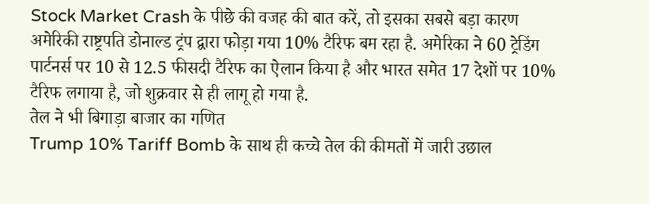Stock Market Crash के पीछे की वजह की बात करें, तो इसका सबसे बड़ा कारण अमेरिकी राष्ट्रपति डोनाल्ड ट्रंप द्वारा फोड़ा गया 10% टैरिफ बम रहा है. अमेरिका ने 60 ट्रेडिंग पार्टनर्स पर 10 से 12.5 फीसदी टैरिफ का ऐलान किया है और भारत समेत 17 देशों पर 10% टैरिफ लगाया है, जो शुक्रवार से ही लागू हो गया है.
तेल ने भी बिगाड़ा बाजार का गणित
Trump 10% Tariff Bomb के साथ ही कच्चे तेल की कीमतों में जारी उछाल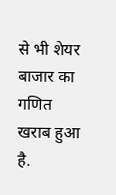से भी शेयर बाजार का गणित खराब हुआ है.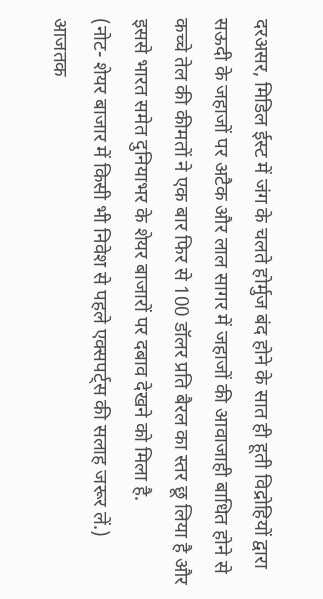दरअसर, मिडिल ईस्ट में जंग के चलते होर्मुज बंद होने के सात ही हूती विद्रोहियों द्वारा सऊदी के जहाजों पर अटैक और लाल सागर में जहाजों की आवाजाही बाधित होने से कच्चे तेल की कीमतों ने एक बार फिर से 100 डॉलर प्रति बैरल का स्तर छू लिया है और इससे भारत समेत दुनियाभर के शेयर बाजारों पर दबाव देखने को मिला है.
(नोट- शेयर बाजार में किसी भी निवेश से पहले एक्सपर्ट्स की सलाह जरूर लें.)
आजतक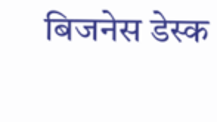बिजनेस डेस्क